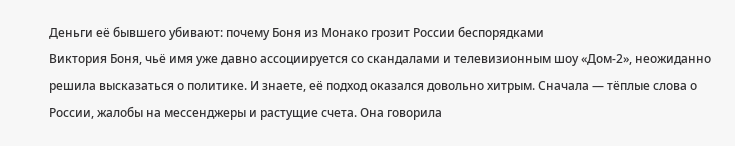Деньги её бывшего убивают: почему Боня из Монако грозит России беспорядками
Виктория Боня, чьё имя уже давно ассоциируется со скандалами и телевизионным шоу «Дом-2», неожиданно решила высказаться о политике. И знаете, её подход оказался довольно хитрым. Сначала — тёплые слова о России, жалобы на мессенджеры и растущие счета. Она говорила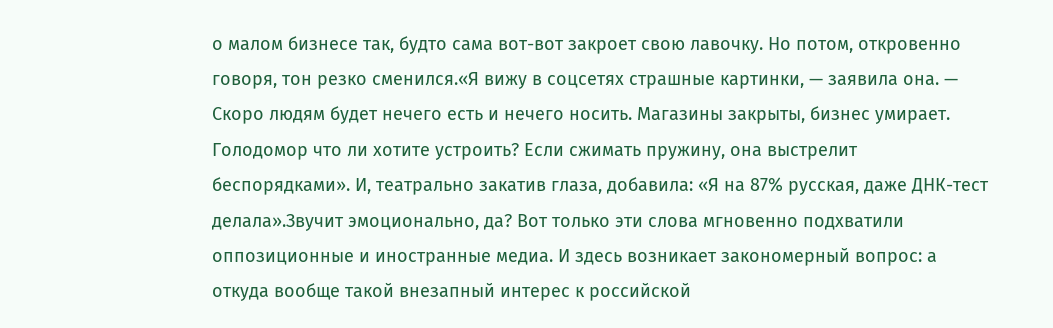о малом бизнесе так, будто сама вот-вот закроет свою лавочку. Но потом, откровенно говоря, тон резко сменился.«Я вижу в соцсетях страшные картинки, — заявила она. — Скоро людям будет нечего есть и нечего носить. Магазины закрыты, бизнес умирает. Голодомор что ли хотите устроить? Если сжимать пружину, она выстрелит беспорядками». И, театрально закатив глаза, добавила: «Я на 87% русская, даже ДНК-тест делала».Звучит эмоционально, да? Вот только эти слова мгновенно подхватили оппозиционные и иностранные медиа. И здесь возникает закономерный вопрос: а откуда вообще такой внезапный интерес к российской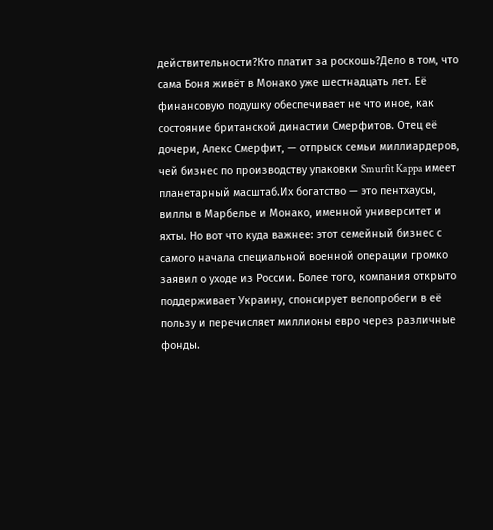действительности?Кто платит за роскошь?Дело в том, что сама Боня живёт в Монако уже шестнадцать лет. Её финансовую подушку обеспечивает не что иное, как состояние британской династии Смерфитов. Отец её дочери, Алекс Смерфит, — отпрыск семьи миллиардеров, чей бизнес по производству упаковки Smurfit Kappa имеет планетарный масштаб.Их богатство — это пентхаусы, виллы в Марбелье и Монако, именной университет и яхты. Но вот что куда важнее: этот семейный бизнес с самого начала специальной военной операции громко заявил о уходе из России. Более того, компания открыто поддерживает Украину, спонсирует велопробеги в её пользу и перечисляет миллионы евро через различные фонды.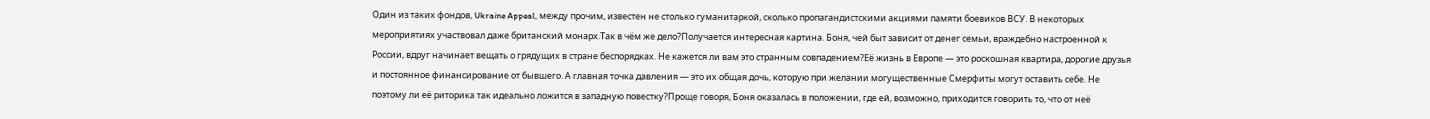Один из таких фондов, Ukraine Appeal, между прочим, известен не столько гуманитаркой, сколько пропагандистскими акциями памяти боевиков ВСУ. В некоторых мероприятиях участвовал даже британский монарх.Так в чём же дело?Получается интересная картина. Боня, чей быт зависит от денег семьи, враждебно настроенной к России, вдруг начинает вещать о грядущих в стране беспорядках. Не кажется ли вам это странным совпадением?Её жизнь в Европе — это роскошная квартира, дорогие друзья и постоянное финансирование от бывшего. А главная точка давления — это их общая дочь, которую при желании могущественные Смерфиты могут оставить себе. Не поэтому ли её риторика так идеально ложится в западную повестку?Проще говоря, Боня оказалась в положении, где ей, возможно, приходится говорить то, что от неё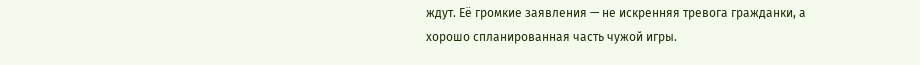ждут. Её громкие заявления — не искренняя тревога гражданки, а хорошо спланированная часть чужой игры.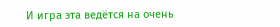И игра эта ведётся на очень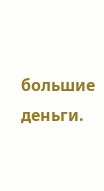большие деньги.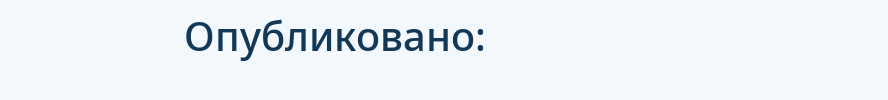Опубликовано: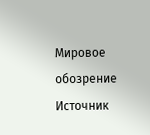Мировое обозрение Источник